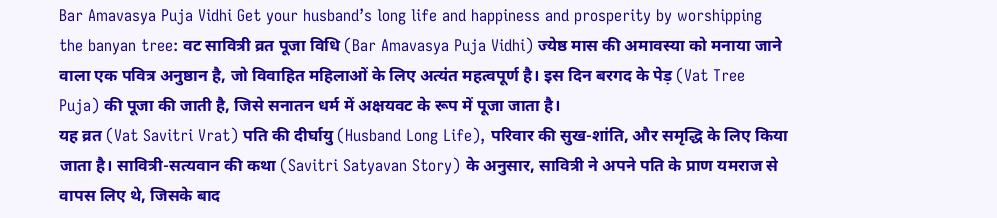Bar Amavasya Puja Vidhi Get your husband’s long life and happiness and prosperity by worshipping the banyan tree: वट सावित्री व्रत पूजा विधि (Bar Amavasya Puja Vidhi) ज्येष्ठ मास की अमावस्या को मनाया जाने वाला एक पवित्र अनुष्ठान है, जो विवाहित महिलाओं के लिए अत्यंत महत्वपूर्ण है। इस दिन बरगद के पेड़ (Vat Tree Puja) की पूजा की जाती है, जिसे सनातन धर्म में अक्षयवट के रूप में पूजा जाता है।
यह व्रत (Vat Savitri Vrat) पति की दीर्घायु (Husband Long Life), परिवार की सुख-शांति, और समृद्धि के लिए किया जाता है। सावित्री-सत्यवान की कथा (Savitri Satyavan Story) के अनुसार, सावित्री ने अपने पति के प्राण यमराज से वापस लिए थे, जिसके बाद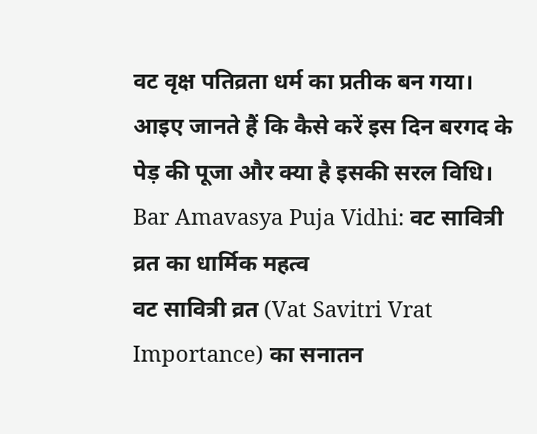वट वृक्ष पतिव्रता धर्म का प्रतीक बन गया। आइए जानते हैं कि कैसे करें इस दिन बरगद के पेड़ की पूजा और क्या है इसकी सरल विधि।
Bar Amavasya Puja Vidhi: वट सावित्री व्रत का धार्मिक महत्व
वट सावित्री व्रत (Vat Savitri Vrat Importance) का सनातन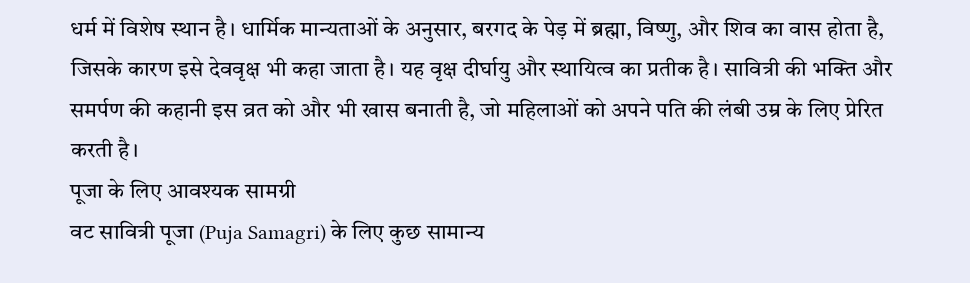धर्म में विशेष स्थान है। धार्मिक मान्यताओं के अनुसार, बरगद के पेड़ में ब्रह्मा, विष्णु, और शिव का वास होता है, जिसके कारण इसे देववृक्ष भी कहा जाता है। यह वृक्ष दीर्घायु और स्थायित्व का प्रतीक है। सावित्री की भक्ति और समर्पण की कहानी इस व्रत को और भी खास बनाती है, जो महिलाओं को अपने पति की लंबी उम्र के लिए प्रेरित करती है।
पूजा के लिए आवश्यक सामग्री
वट सावित्री पूजा (Puja Samagri) के लिए कुछ सामान्य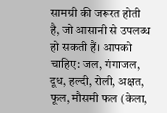सामग्री की जरूरत होती है, जो आसानी से उपलब्ध हो सकती हैं। आपको चाहिए: जल, गंगाजल, दूध, हल्दी, रोली, अक्षत, फूल, मौसमी फल (केला,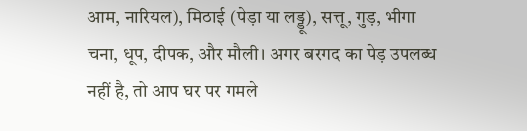आम, नारियल), मिठाई (पेड़ा या लड्डू), सत्तू, गुड़, भीगा चना, धूप, दीपक, और मौली। अगर बरगद का पेड़ उपलब्ध नहीं है, तो आप घर पर गमले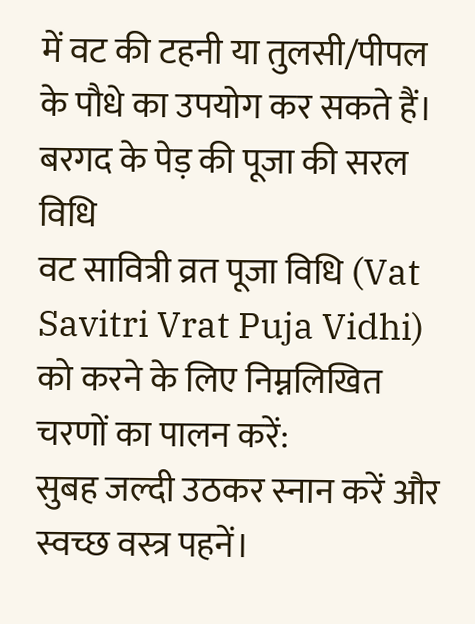में वट की टहनी या तुलसी/पीपल के पौधे का उपयोग कर सकते हैं।
बरगद के पेड़ की पूजा की सरल विधि
वट सावित्री व्रत पूजा विधि (Vat Savitri Vrat Puja Vidhi) को करने के लिए निम्नलिखित चरणों का पालन करें:
सुबह जल्दी उठकर स्नान करें और स्वच्छ वस्त्र पहनें।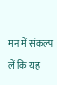मन में संकल्प लें कि यह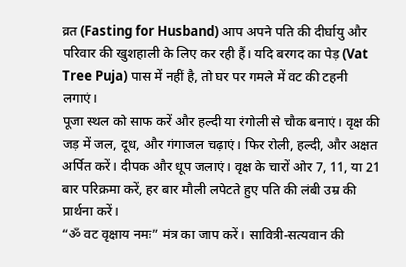व्रत (Fasting for Husband) आप अपने पति की दीर्घायु और परिवार की खुशहाली के लिए कर रही हैं। यदि बरगद का पेड़ (Vat Tree Puja) पास में नहीं है, तो घर पर गमले में वट की टहनी लगाएं।
पूजा स्थल को साफ करें और हल्दी या रंगोली से चौक बनाएं। वृक्ष की जड़ में जल, दूध, और गंगाजल चढ़ाएं। फिर रोली, हल्दी, और अक्षत अर्पित करें। दीपक और धूप जलाएं। वृक्ष के चारों ओर 7, 11, या 21 बार परिक्रमा करें, हर बार मौली लपेटते हुए पति की लंबी उम्र की प्रार्थना करें।
“ॐ वट वृक्षाय नमः” मंत्र का जाप करें। सावित्री-सत्यवान की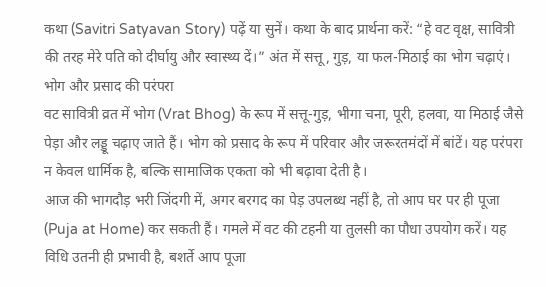कथा (Savitri Satyavan Story) पढ़ें या सुनें। कथा के बाद प्रार्थना करें: “हे वट वृक्ष, सावित्री की तरह मेरे पति को दीर्घायु और स्वास्थ्य दें।” अंत में सत्तू, गुड़, या फल-मिठाई का भोग चढ़ाएं।
भोग और प्रसाद की परंपरा
वट सावित्री व्रत में भोग (Vrat Bhog) के रूप में सत्तू-गुड़, भीगा चना, पूरी, हलवा, या मिठाई जैसे पेड़ा और लड्डू चढ़ाए जाते हैं। भोग को प्रसाद के रूप में परिवार और जरूरतमंदों में बांटें। यह परंपरा न केवल धार्मिक है, बल्कि सामाजिक एकता को भी बढ़ावा देती है।
आज की भागदौड़ भरी जिंदगी में, अगर बरगद का पेड़ उपलब्ध नहीं है, तो आप घर पर ही पूजा (Puja at Home) कर सकती हैं। गमले में वट की टहनी या तुलसी का पौधा उपयोग करें। यह विधि उतनी ही प्रभावी है, बशर्ते आप पूजा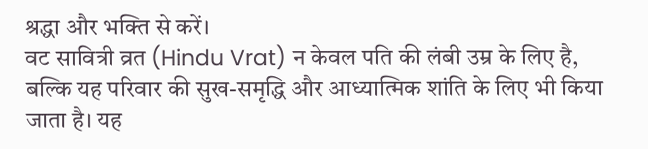श्रद्धा और भक्ति से करें।
वट सावित्री व्रत (Hindu Vrat) न केवल पति की लंबी उम्र के लिए है, बल्कि यह परिवार की सुख-समृद्धि और आध्यात्मिक शांति के लिए भी किया जाता है। यह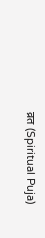व्रत (Spiritual Puja)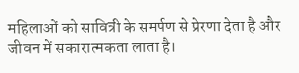महिलाओं को सावित्री के समर्पण से प्रेरणा देता है और जीवन में सकारात्मकता लाता है।